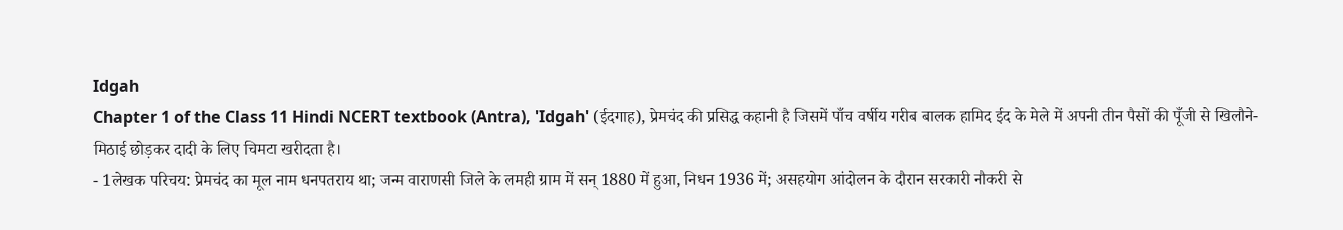Idgah
Chapter 1 of the Class 11 Hindi NCERT textbook (Antra), 'Idgah' (ईदगाह), प्रेमचंद की प्रसिद्ध कहानी है जिसमें पाँच वर्षीय गरीब बालक हामिद ईद के मेले में अपनी तीन पैसों की पूँजी से खिलौने-मिठाई छोड़कर दादी के लिए चिमटा खरीदता है।
- 1लेखक परिचय: प्रेमचंद का मूल नाम धनपतराय था; जन्म वाराणसी जिले के लमही ग्राम में सन् 1880 में हुआ, निधन 1936 में; असहयोग आंदोलन के दौरान सरकारी नौकरी से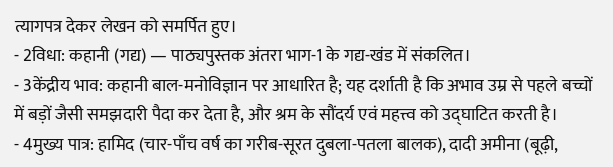त्यागपत्र देकर लेखन को समर्पित हुए।
- 2विधा: कहानी (गद्य) — पाठ्यपुस्तक अंतरा भाग-1 के गद्य-खंड में संकलित।
- 3केंद्रीय भाव: कहानी बाल-मनोविज्ञान पर आधारित है; यह दर्शाती है कि अभाव उम्र से पहले बच्चों में बड़ों जैसी समझदारी पैदा कर देता है, और श्रम के सौंदर्य एवं महत्त्व को उद्घाटित करती है।
- 4मुख्य पात्र: हामिद (चार-पाँच वर्ष का गरीब-सूरत दुबला-पतला बालक), दादी अमीना (बूढ़ी,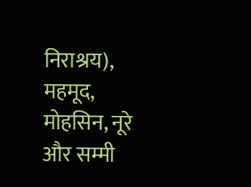निराश्रय), महमूद, मोहसिन, नूरे और सम्मी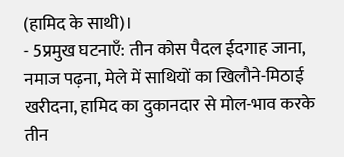(हामिद के साथी)।
- 5प्रमुख घटनाएँ: तीन कोस पैदल ईदगाह जाना, नमाज पढ़ना, मेले में साथियों का खिलौने-मिठाई खरीदना, हामिद का दुकानदार से मोल-भाव करके तीन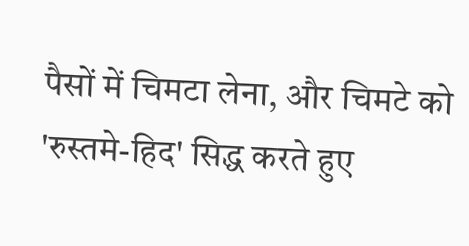पैसों में चिमटा लेना, और चिमटे को 'रुस्तमे-हिद' सिद्ध करते हुए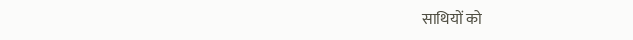साथियों को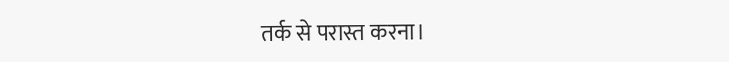तर्क से परास्त करना।